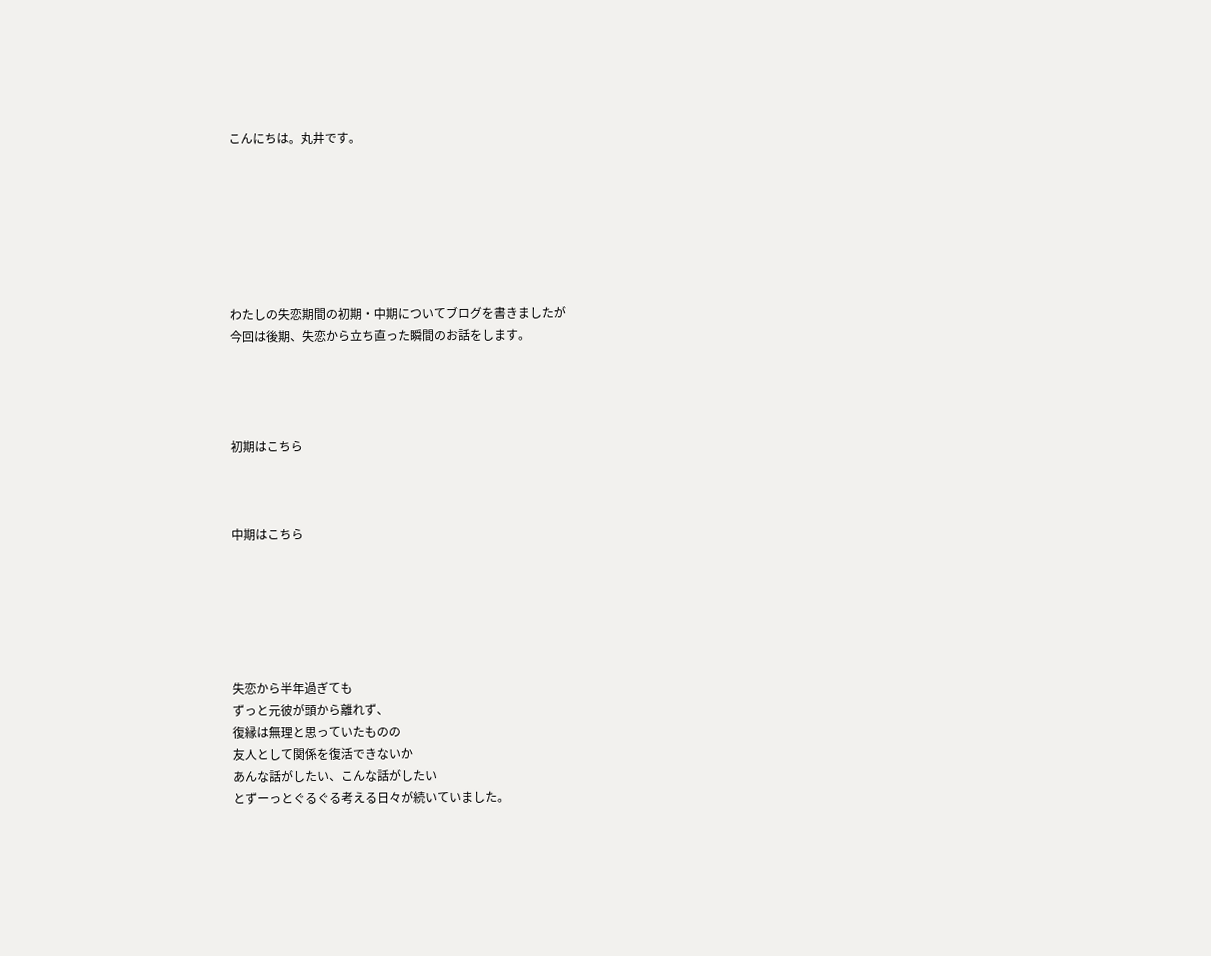こんにちは。丸井です。







わたしの失恋期間の初期・中期についてブログを書きましたが
今回は後期、失恋から立ち直った瞬間のお話をします。




初期はこちら



中期はこちら






失恋から半年過ぎても
ずっと元彼が頭から離れず、
復縁は無理と思っていたものの
友人として関係を復活できないか
あんな話がしたい、こんな話がしたい
とずーっとぐるぐる考える日々が続いていました。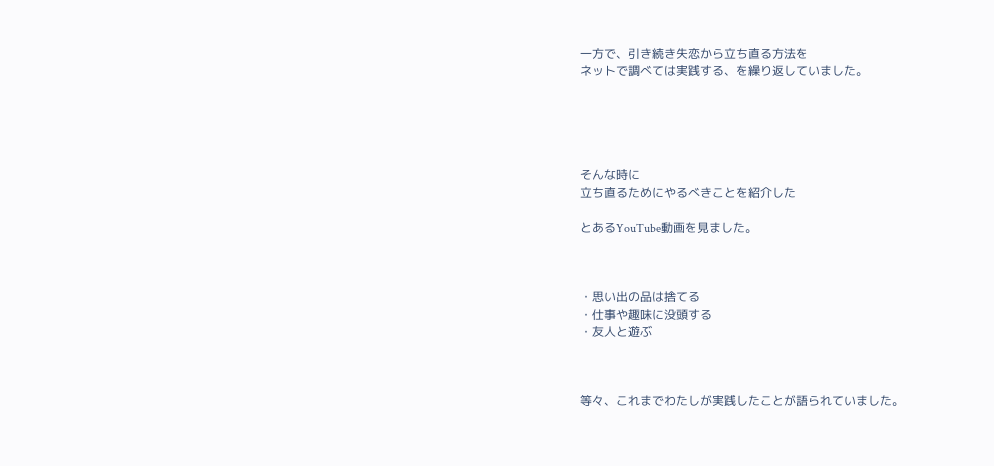一方で、引き続き失恋から立ち直る方法を
ネットで調べては実践する、を繰り返していました。





そんな時に
立ち直るためにやるべきことを紹介した

とあるYouTube動画を見ました。



・思い出の品は捨てる
・仕事や趣味に没頭する
・友人と遊ぶ



等々、これまでわたしが実践したことが語られていました。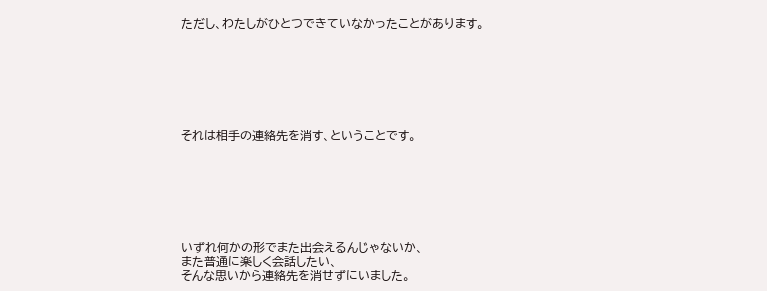ただし、わたしがひとつできていなかったことがあります。







それは相手の連絡先を消す、ということです。







いずれ何かの形でまた出会えるんじゃないか、
また普通に楽しく会話したい、
そんな思いから連絡先を消せずにいました。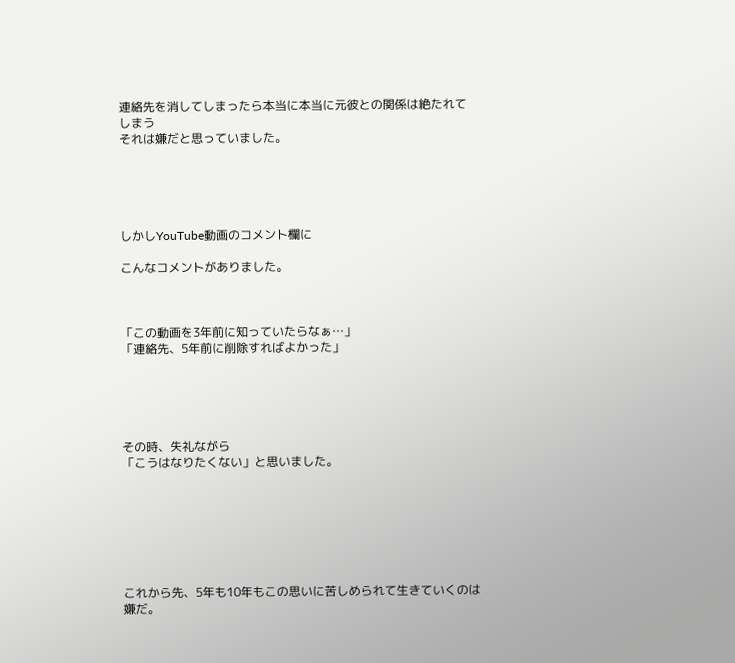連絡先を消してしまったら本当に本当に元彼との関係は絶たれてしまう
それは嫌だと思っていました。





しかしYouTube動画のコメント欄に

こんなコメントがありました。



「この動画を3年前に知っていたらなぁ…」
「連絡先、5年前に削除すればよかった」





その時、失礼ながら
「こうはなりたくない」と思いました。







これから先、5年も10年もこの思いに苦しめられて生きていくのは嫌だ。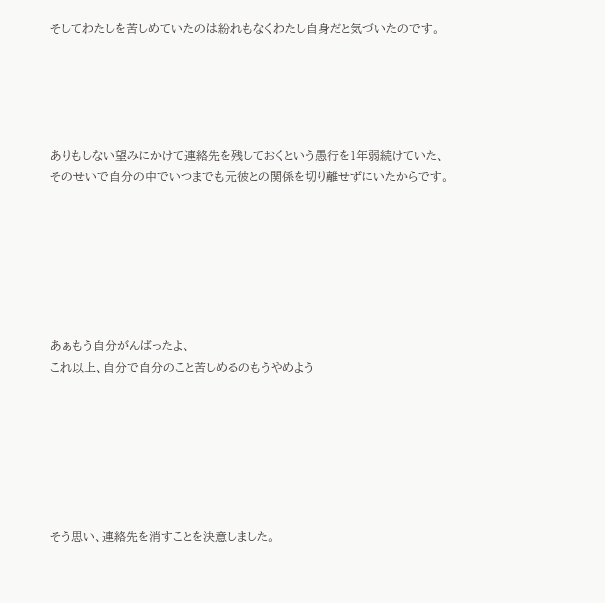そしてわたしを苦しめていたのは紛れもなくわたし自身だと気づいたのです。





ありもしない望みにかけて連絡先を残しておくという愚行を1年弱続けていた、
そのせいで自分の中でいつまでも元彼との関係を切り離せずにいたからです。







あぁもう自分がんばったよ、
これ以上、自分で自分のこと苦しめるのもうやめよう







そう思い、連絡先を消すことを決意しました。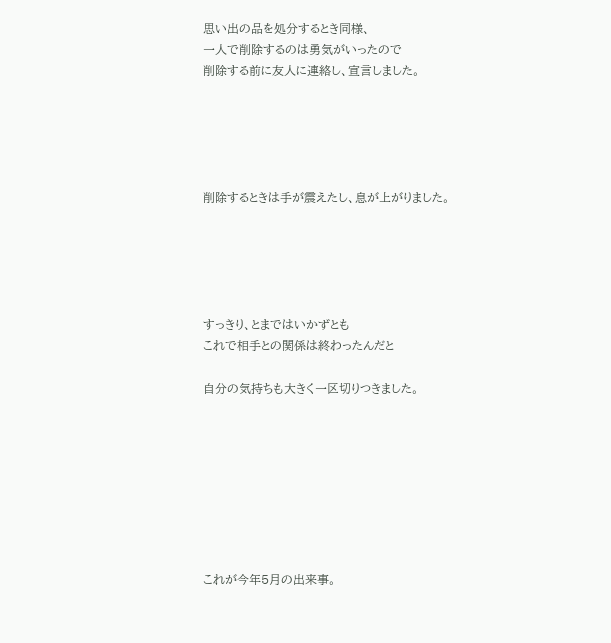思い出の品を処分するとき同様、
一人で削除するのは勇気がいったので
削除する前に友人に連絡し、宣言しました。





削除するときは手が震えたし、息が上がりました。





すっきり、とまではいかずとも
これで相手との関係は終わったんだと

自分の気持ちも大きく一区切りつきました。








これが今年5月の出来事。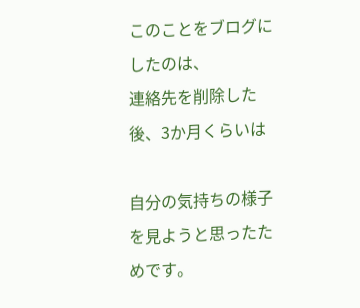このことをブログにしたのは、
連絡先を削除した後、3か月くらいは

自分の気持ちの様子を見ようと思ったためです。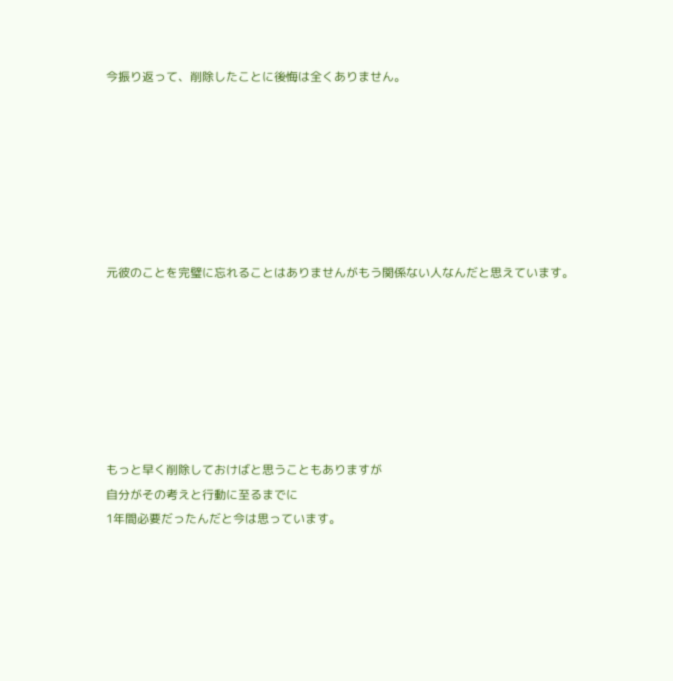今振り返って、削除したことに後悔は全くありません。







元彼のことを完璧に忘れることはありませんがもう関係ない人なんだと思えています。







もっと早く削除しておけばと思うこともありますが
自分がその考えと行動に至るまでに
1年間必要だったんだと今は思っています。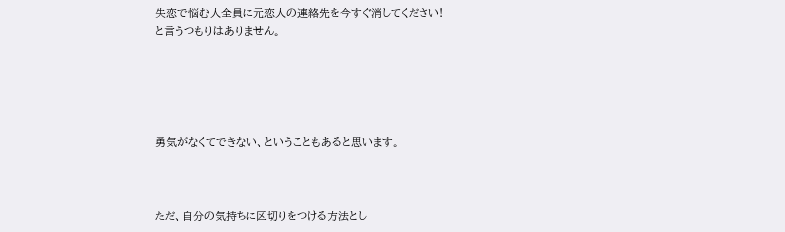失恋で悩む人全員に元恋人の連絡先を今すぐ消してください!
と言うつもりはありません。





勇気がなくてできない、ということもあると思います。



ただ、自分の気持ちに区切りをつける方法とし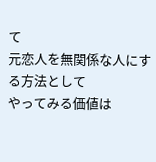て
元恋人を無関係な人にする方法として
やってみる価値は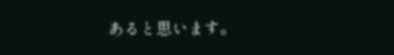あると思います。